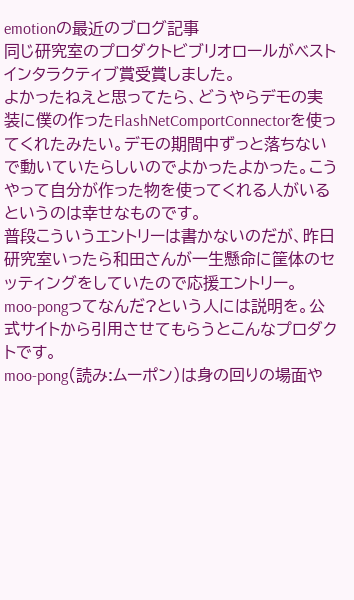emotionの最近のブログ記事
同じ研究室のプロダクトビブリオロールがベストインタラクティブ賞受賞しました。
よかったねえと思ってたら、どうやらデモの実装に僕の作ったFlashNetComportConnectorを使ってくれたみたい。デモの期間中ずっと落ちないで動いていたらしいのでよかったよかった。こうやって自分が作った物を使ってくれる人がいるというのは幸せなものです。
普段こういうエントリーは書かないのだが、昨日研究室いったら和田さんが一生懸命に筐体のセッティングをしていたので応援エントリー。
moo-pongってなんだ?という人には説明を。公式サイトから引用させてもらうとこんなプロダクトです。
moo-pong(読み:ムーポン)は身の回りの場面や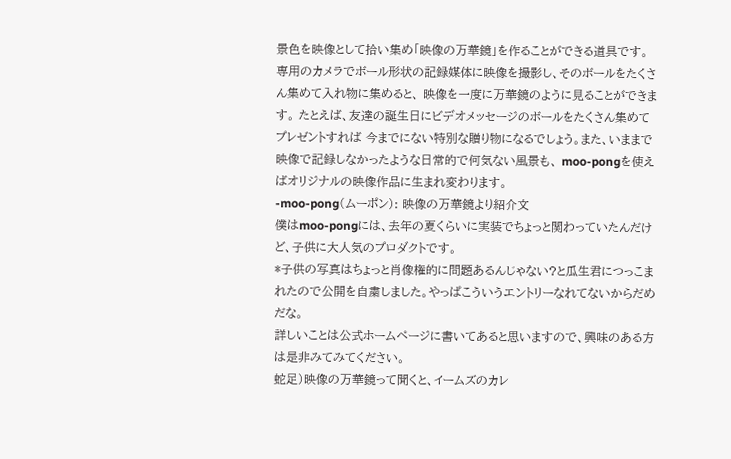景色を映像として拾い集め「映像の万華鏡」を作ることができる道具です。 専用のカメラでボール形状の記録媒体に映像を撮影し、そのボールをたくさん集めて入れ物に集めると、 映像を一度に万華鏡のように見ることができます。 たとえば、友達の誕生日にビデオメッセージのボールをたくさん集めてプレゼントすれば 今までにない特別な贈り物になるでしょう。また、いままで映像で記録しなかったような日常的で何気ない風景も、 moo-pongを使えばオリジナルの映像作品に生まれ変わります。
-moo-pong(ムーポン): 映像の万華鏡より紹介文
僕はmoo-pongには、去年の夏くらいに実装でちょっと関わっていたんだけど、子供に大人気のプロダクトです。
*子供の写真はちょっと肖像権的に問題あるんじゃない?と瓜生君につっこまれたので公開を自粛しました。やっぱこういうエントリーなれてないからだめだな。
詳しいことは公式ホームページに書いてあると思いますので、興味のある方は是非みてみてください。
蛇足)映像の万華鏡って聞くと、イームズのカレ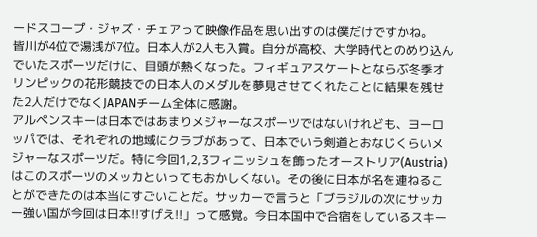ードスコープ・ジャズ・チェアって映像作品を思い出すのは僕だけですかね。
皆川が4位で湯浅が7位。日本人が2人も入賞。自分が高校、大学時代とのめり込んでいたスポーツだけに、目頭が熱くなった。フィギュアスケートとならぶ冬季オリンピックの花形競技での日本人のメダルを夢見させてくれたことに結果を残せた2人だけでなくJAPANチーム全体に感謝。
アルペンスキーは日本ではあまりメジャーなスポーツではないけれども、ヨーロッパでは、それぞれの地域にクラブがあって、日本でいう剣道とおなじくらいメジャーなスポーツだ。特に今回1,2,3フィニッシュを飾ったオーストリア(Austria)はこのスポーツのメッカといってもおかしくない。その後に日本が名を連ねることができたのは本当にすごいことだ。サッカーで言うと「ブラジルの次にサッカー強い国が今回は日本!!すげえ!!」って感覚。今日本国中で合宿をしているスキー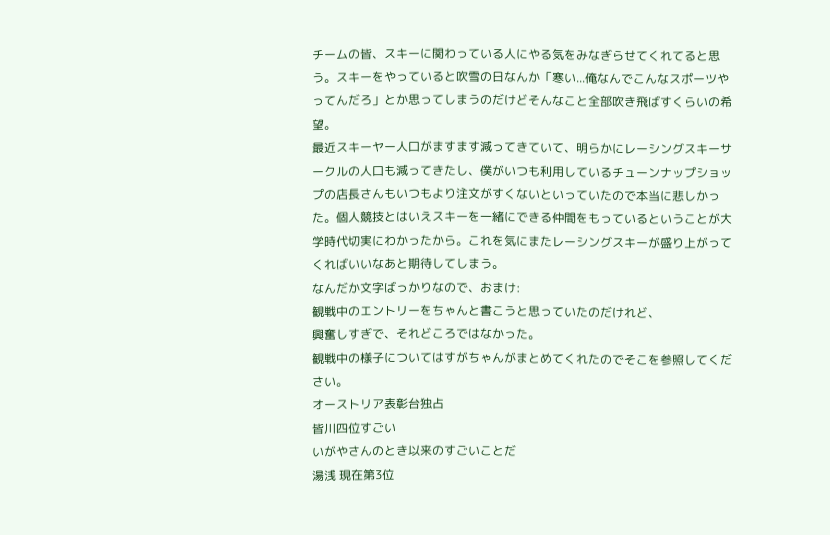チームの皆、スキーに関わっている人にやる気をみなぎらせてくれてると思う。スキーをやっていると吹雪の日なんか「寒い...俺なんでこんなスポーツやってんだろ」とか思ってしまうのだけどそんなこと全部吹き飛ばすくらいの希望。
最近スキーヤー人口がますます減ってきていて、明らかにレーシングスキーサークルの人口も減ってきたし、僕がいつも利用しているチューンナップショップの店長さんもいつもより注文がすくないといっていたので本当に悲しかった。個人競技とはいえスキーを一緒にできる仲間をもっているということが大学時代切実にわかったから。これを気にまたレーシングスキーが盛り上がってくればいいなあと期待してしまう。
なんだか文字ばっかりなので、おまけ:
観戦中のエントリーをちゃんと書こうと思っていたのだけれど、
興奮しすぎで、それどころではなかった。
観戦中の様子についてはすがちゃんがまとめてくれたのでそこを参照してください。
オーストリア表彰台独占
皆川四位すごい
いがやさんのとき以来のすごいことだ
湯浅 現在第3位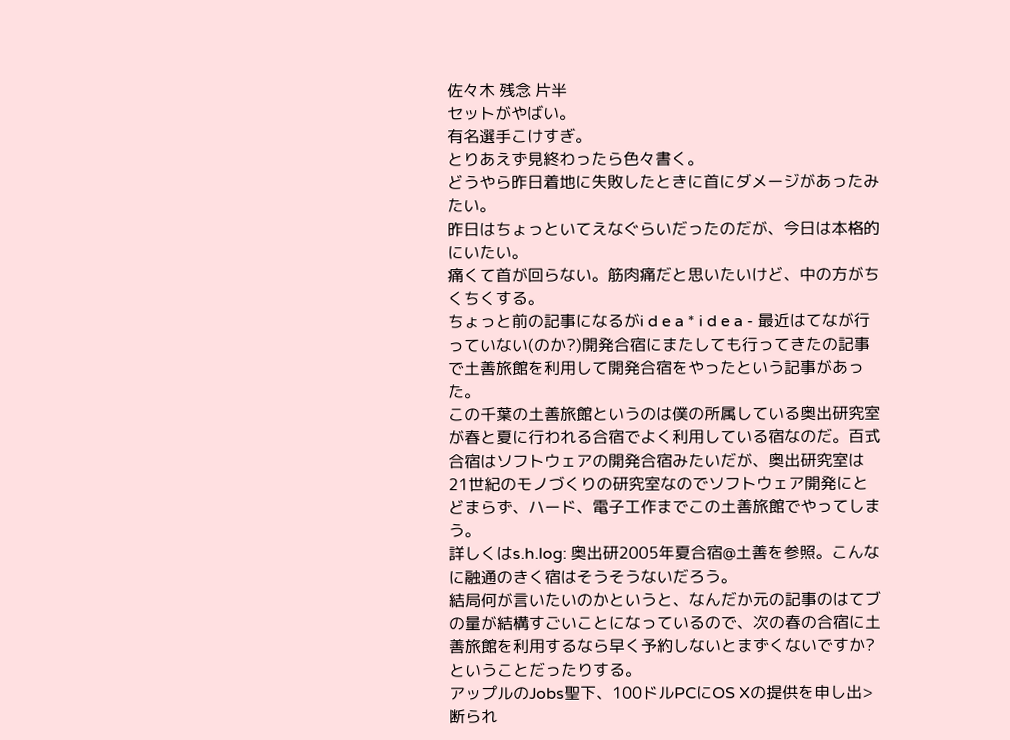佐々木 残念 片半
セットがやばい。
有名選手こけすぎ。
とりあえず見終わったら色々書く。
どうやら昨日着地に失敗したときに首にダメージがあったみたい。
昨日はちょっといてえなぐらいだったのだが、今日は本格的にいたい。
痛くて首が回らない。筋肉痛だと思いたいけど、中の方がちくちくする。
ちょっと前の記事になるがi d e a * i d e a - 最近はてなが行っていない(のか?)開発合宿にまたしても行ってきたの記事で土善旅館を利用して開発合宿をやったという記事があった。
この千葉の土善旅館というのは僕の所属している奥出研究室が春と夏に行われる合宿でよく利用している宿なのだ。百式合宿はソフトウェアの開発合宿みたいだが、奥出研究室は21世紀のモノづくりの研究室なのでソフトウェア開発にとどまらず、ハード、電子工作までこの土善旅館でやってしまう。
詳しくはs.h.log: 奥出研2005年夏合宿@土善を参照。こんなに融通のきく宿はそうそうないだろう。
結局何が言いたいのかというと、なんだか元の記事のはてブの量が結構すごいことになっているので、次の春の合宿に土善旅館を利用するなら早く予約しないとまずくないですか?ということだったりする。
アップルのJobs聖下、100ドルPCにOS Xの提供を申し出>断られ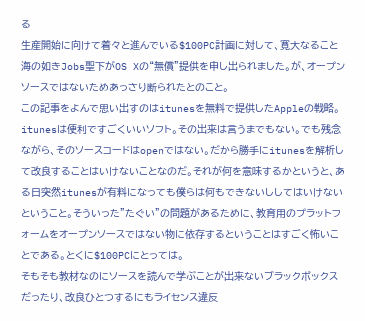る
生産開始に向けて着々と進んでいる$100PC計画に対して、寛大なること海の如きJobs聖下がOS Xの“無償”提供を申し出られました。が、オープンソースではないためあっさり断られたとのこと。
この記事をよんで思い出すのはitunesを無料で提供したAppleの戦略。itunesは便利ですごくいいソフト。その出来は言うまでもない。でも残念ながら、そのソースコードはopenではない。だから勝手にitunesを解析して改良することはいけないことなのだ。それが何を意味するかというと、ある日突然itunesが有料になっても僕らは何もできないししてはいけないということ。そういった"たぐい"の問題があるために、教育用のプラットフォームをオープンソースではない物に依存するということはすごく怖いことである。とくに$100PCにとっては。
そもそも教材なのにソースを読んで学ぶことが出来ないブラックボックスだったり、改良ひとつするにもライセンス違反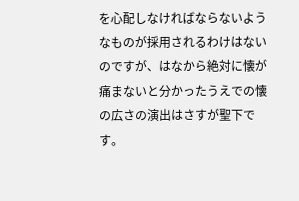を心配しなければならないようなものが採用されるわけはないのですが、はなから絶対に懐が痛まないと分かったうえでの懐の広さの演出はさすが聖下です。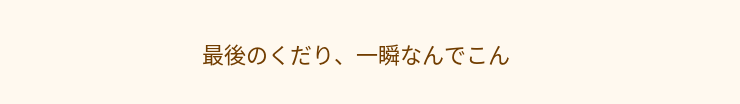最後のくだり、一瞬なんでこん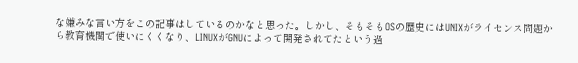な嫌みな言い方をこの記事はしているのかなと思った。しかし、そもそもOSの歴史にはUNIXがライセンス問題から教育機関で使いにくくなり、LINUXがGNUによって開発されてたという過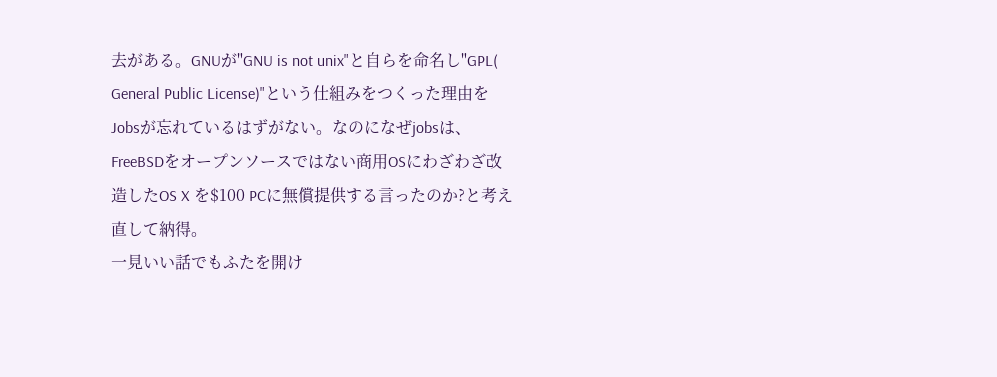去がある。GNUが"GNU is not unix"と自らを命名し"GPL( General Public License)"という仕組みをつくった理由をJobsが忘れているはずがない。なのになぜjobsは、FreeBSDをオープンソースではない商用OSにわざわざ改造したOS X を$100 PCに無償提供する言ったのか?と考え直して納得。
一見いい話でもふたを開け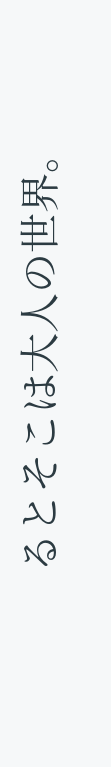るとそこは大人の世界。